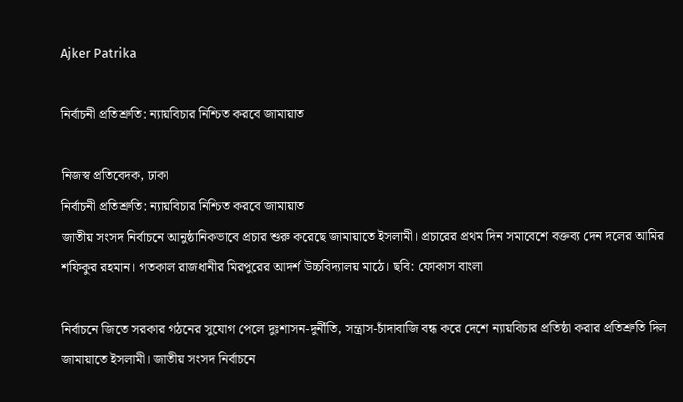Ajker Patrika

নির্বাচনী প্রতিশ্রুতি: ন্যায়বিচার নিশ্চিত করবে জামায়াত

নিজস্ব প্রতিবেদক, ঢাকা
নির্বাচনী প্রতিশ্রুতি: ন্যায়বিচার নিশ্চিত করবে জামায়াত
জাতীয় সংসদ নির্বাচনে আনুষ্ঠানিকভাবে প্রচার শুরু করেছে জামায়াতে ইসলামী। প্রচারের প্রথম দিন সমাবেশে বক্তব্য দেন দলের আমির শফিকুর রহমান। গতকাল রাজধানীর মিরপুরের আদর্শ উচ্চবিদ্যালয় মাঠে। ছবি: ফোকাস বাংলা

নির্বাচনে জিতে সরকার গঠনের সুযোগ পেলে দুঃশাসন-দুর্নীতি, সন্ত্রাস-চাঁদাবাজি বন্ধ করে দেশে ন্যায়বিচার প্রতিষ্ঠা করার প্রতিশ্রুতি দিল জামায়াতে ইসলামী। জাতীয় সংসদ নির্বাচনে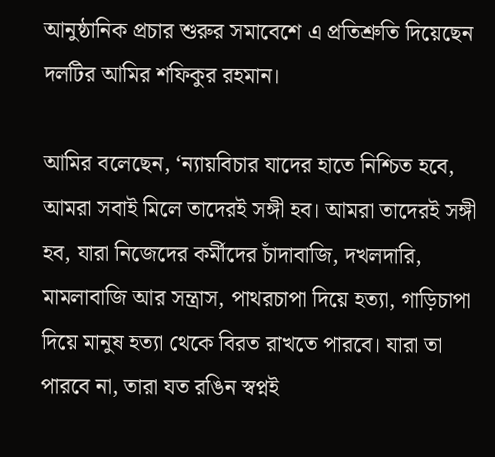আনুষ্ঠানিক প্রচার শুরুর সমাবেশে এ প্রতিশ্রুতি দিয়েছেন দলটির আমির শফিকুর রহমান।

আমির বলেছেন, ‘ন্যায়বিচার যাদের হাতে নিশ্চিত হবে, আমরা সবাই মিলে তাদেরই সঙ্গী হব। আমরা তাদেরই সঙ্গী হব, যারা নিজেদের কর্মীদের চাঁদাবাজি, দখলদারি, মামলাবাজি আর সন্ত্রাস, পাথরচাপা দিয়ে হত্যা, গাড়িচাপা দিয়ে মানুষ হত্যা থেকে বিরত রাখতে পারবে। যারা তা পারবে না, তারা যত রঙিন স্বপ্নই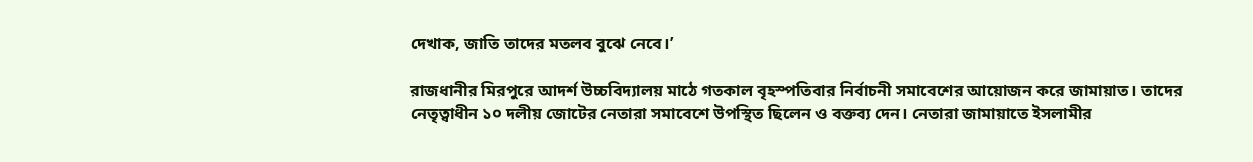দেখাক, জাতি তাদের মতলব বুঝে নেবে।’

রাজধানীর মিরপুরে আদর্শ উচ্চবিদ্যালয় মাঠে গতকাল বৃহস্পতিবার নির্বাচনী সমাবেশের আয়োজন করে জামায়াত। তাদের নেতৃত্বাধীন ১০ দলীয় জোটের নেতারা সমাবেশে উপস্থিত ছিলেন ও বক্তব্য দেন। নেতারা জামায়াতে ইসলামীর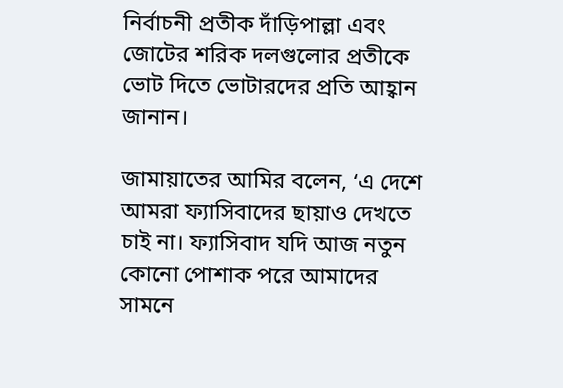নির্বাচনী প্রতীক দাঁড়িপাল্লা এবং জোটের শরিক দলগুলোর প্রতীকে ভোট দিতে ভোটারদের প্রতি আহ্বান জানান।

জামায়াতের আমির বলেন, ‘এ দেশে আমরা ফ্যাসিবাদের ছায়াও দেখতে চাই না। ফ্যাসিবাদ যদি আজ নতুন কোনো পোশাক পরে আমাদের সামনে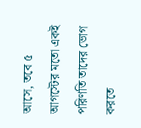আসে, তবে ৫ আগস্টের মতো একই পরিণতি তাদের ভোগ করতে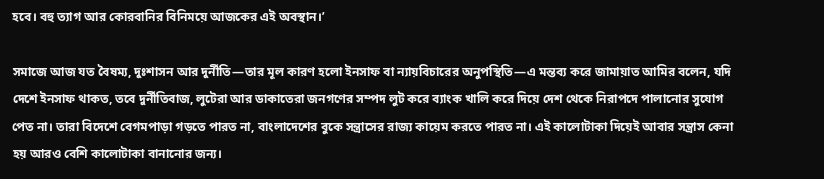হবে। বহু ত্যাগ আর কোরবানির বিনিময়ে আজকের এই অবস্থান।’

সমাজে আজ যত বৈষম্য, দুঃশাসন আর দুর্নীতি—তার মূল কারণ হলো ইনসাফ বা ন্যায়বিচারের অনুপস্থিতি—এ মন্তব্য করে জামায়াত আমির বলেন, যদি দেশে ইনসাফ থাকত, তবে দুর্নীতিবাজ, লুটেরা আর ডাকাতেরা জনগণের সম্পদ লুট করে ব্যাংক খালি করে দিয়ে দেশ থেকে নিরাপদে পালানোর সুযোগ পেত না। তারা বিদেশে বেগমপাড়া গড়তে পারত না, বাংলাদেশের বুকে সন্ত্রাসের রাজ্য কায়েম করতে পারত না। এই কালোটাকা দিয়েই আবার সন্ত্রাস কেনা হয় আরও বেশি কালোটাকা বানানোর জন্য।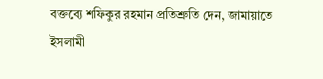বক্তব্যে শফিকুর রহমান প্রতিশ্রুতি দেন, জামায়াতে ইসলামী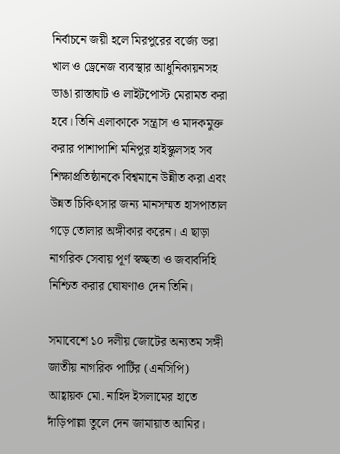নির্বাচনে জয়ী হলে মিরপুরের বর্জ্যে ভরা খাল ও ড্রেনেজ ব্যবস্থার আধুনিকায়নসহ ভাঙা রাস্তাঘাট ও লাইটপোস্ট মেরামত করা হবে। তিনি এলাকাকে সন্ত্রাস ও মাদকমুক্ত করার পাশাপাশি মনিপুর হাইস্কুলসহ সব শিক্ষাপ্রতিষ্ঠানকে বিশ্বমানে উন্নীত করা এবং উন্নত চিকিৎসার জন্য মানসম্মত হাসপাতাল গড়ে তোলার অঙ্গীকার করেন। এ ছাড়া নাগরিক সেবায় পূর্ণ স্বচ্ছতা ও জবাবদিহি নিশ্চিত করার ঘোষণাও দেন তিনি।

সমাবেশে ১০ দলীয় জোটের অন্যতম সঙ্গী জাতীয় নাগরিক পার্টির (এনসিপি) আহ্বায়ক মো. নাহিদ ইসলামের হাতে দাঁড়িপাল্লা তুলে দেন জামায়াত আমির।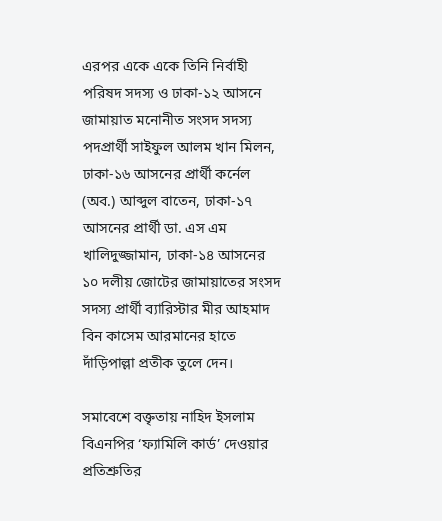এরপর একে একে তিনি নির্বাহী পরিষদ সদস্য ও ঢাকা-১২ আসনে জামায়াত মনোনীত সংসদ সদস্য পদপ্রার্থী সাইফুল আলম খান মিলন, ঢাকা-১৬ আসনের প্রার্থী কর্নেল (অব.) আব্দুল বাতেন, ঢাকা-১৭ আসনের প্রার্থী ডা. এস এম খালিদুজ্জামান, ঢাকা-১৪ আসনের ১০ দলীয় জোটের জামায়াতের সংসদ সদস্য প্রার্থী ব্যারিস্টার মীর আহমাদ বিন কাসেম আরমানের হাতে দাঁড়িপাল্লা প্রতীক তুলে দেন।

সমাবেশে বক্তৃতায় নাহিদ ইসলাম বিএনপির ‘ফ্যামিলি কার্ড’ দেওয়ার প্রতিশ্রুতির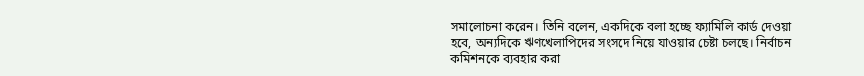সমালোচনা করেন। তিনি বলেন, একদিকে বলা হচ্ছে ফ্যামিলি কার্ড দেওয়া হবে, অন্যদিকে ঋণখেলাপিদের সংসদে নিয়ে যাওয়ার চেষ্টা চলছে। নির্বাচন কমিশনকে ব্যবহার করা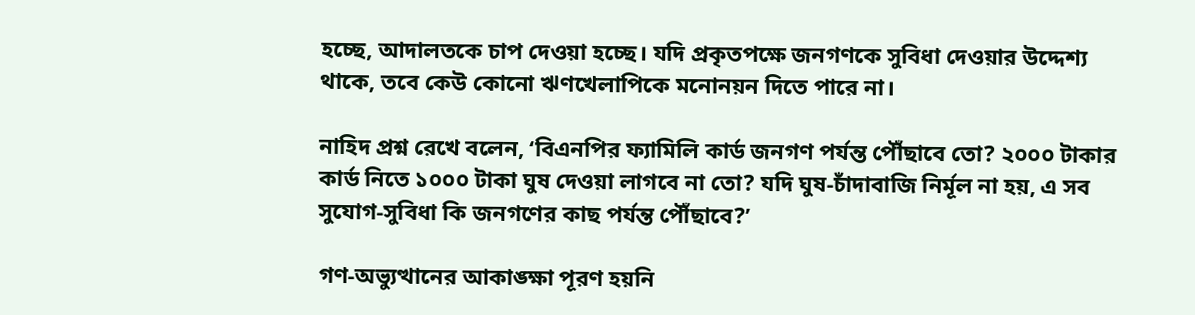হচ্ছে, আদালতকে চাপ দেওয়া হচ্ছে। যদি প্রকৃতপক্ষে জনগণকে সুবিধা দেওয়ার উদ্দেশ্য থাকে, তবে কেউ কোনো ঋণখেলাপিকে মনোনয়ন দিতে পারে না।

নাহিদ প্রশ্ন রেখে বলেন, ‘বিএনপির ফ্যামিলি কার্ড জনগণ পর্যন্ত পৌঁছাবে তো? ২০০০ টাকার কার্ড নিতে ১০০০ টাকা ঘুষ দেওয়া লাগবে না তো? যদি ঘুষ-চাঁদাবাজি নির্মূল না হয়, এ সব সুযোগ-সুবিধা কি জনগণের কাছ পর্যন্ত পৌঁছাবে?’

গণ-অভ্যুত্থানের আকাঙ্ক্ষা পূরণ হয়নি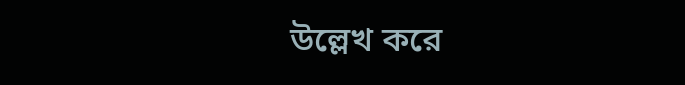উল্লেখ করে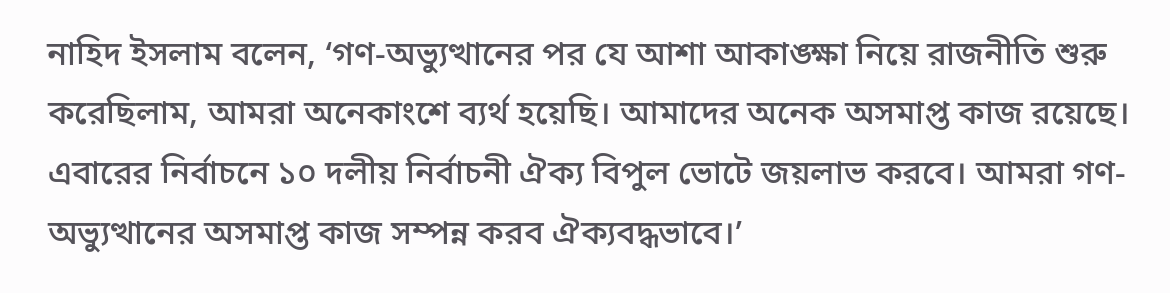নাহিদ ইসলাম বলেন, ‘গণ-অভ্যুত্থানের পর যে আশা আকাঙ্ক্ষা নিয়ে রাজনীতি শুরু করেছিলাম, আমরা অনেকাংশে ব্যর্থ হয়েছি। আমাদের অনেক অসমাপ্ত কাজ রয়েছে। এবারের নির্বাচনে ১০ দলীয় নির্বাচনী ঐক্য বিপুল ভোটে জয়লাভ করবে। আমরা গণ-অভ্যুত্থানের অসমাপ্ত কাজ সম্পন্ন করব ঐক্যবদ্ধভাবে।’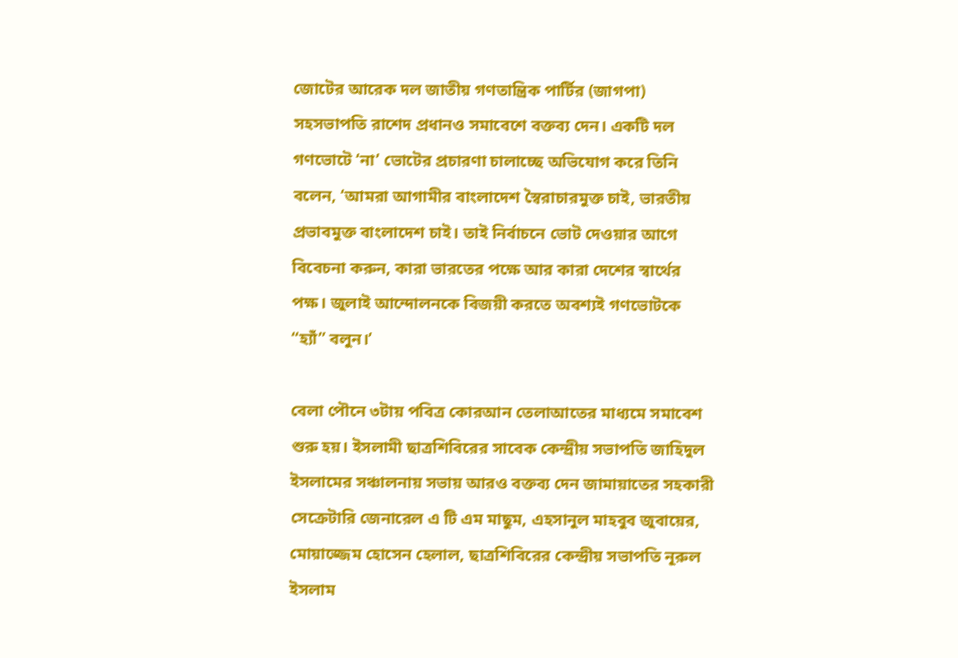জোটের আরেক দল জাতীয় গণতান্ত্রিক পার্টির (জাগপা) সহসভাপতি রাশেদ প্রধানও সমাবেশে বক্তব্য দেন। একটি দল গণভোটে ‘না’ ভোটের প্রচারণা চালাচ্ছে অভিযোগ করে তিনি বলেন, ‘আমরা আগামীর বাংলাদেশ স্বৈরাচারমুক্ত চাই, ভারতীয় প্রভাবমুক্ত বাংলাদেশ চাই। তাই নির্বাচনে ভোট দেওয়ার আগে বিবেচনা করুন, কারা ভারতের পক্ষে আর কারা দেশের স্বার্থের পক্ষ। জুলাই আন্দোলনকে বিজয়ী করতে অবশ্যই গণভোটকে “হ্যাঁ” বলুন।’

বেলা পৌনে ৩টায় পবিত্র কোরআন তেলাআতের মাধ্যমে সমাবেশ শুরু হয়। ইসলামী ছাত্রশিবিরের সাবেক কেন্দ্রীয় সভাপতি জাহিদুল ইসলামের সঞ্চালনায় সভায় আরও বক্তব্য দেন জামায়াতের সহকারী সেক্রেটারি জেনারেল এ টি এম মাছুম, এহসানুল মাহবুব জুবায়ের, মোয়াজ্জেম হোসেন হেলাল, ছাত্রশিবিরের কেন্দ্রীয় সভাপতি নূরুল ইসলাম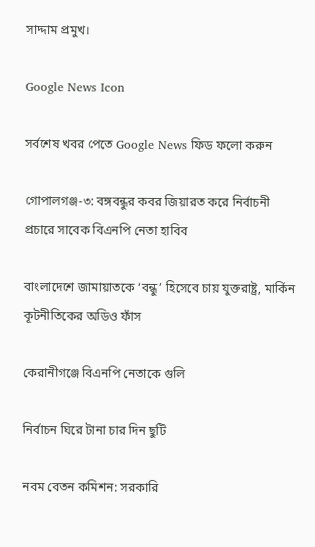সাদ্দাম প্রমুখ।

Google News Icon

সর্বশেষ খবর পেতে Google News ফিড ফলো করুন

গোপালগঞ্জ-৩: বঙ্গবন্ধুর কবর জিয়ারত করে নির্বাচনী প্রচারে সাবেক বিএনপি নেতা হাবিব

বাংলাদেশে জামায়াতকে ‘বন্ধু’ হিসেবে চায় যুক্তরাষ্ট্র, মার্কিন কূটনীতিকের অডিও ফাঁস

কেরানীগঞ্জে বিএনপি নেতাকে গুলি

নির্বাচন ঘিরে টানা চার দিন ছুটি

নবম বেতন কমিশন: সরকারি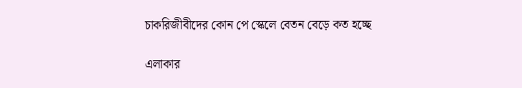চাকরিজীবীদের কোন পে স্কেলে বেতন বেড়ে কত হচ্ছে

এলাকার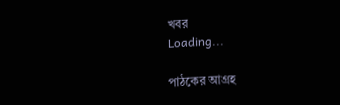খবর
Loading...

পাঠকের আগ্রহ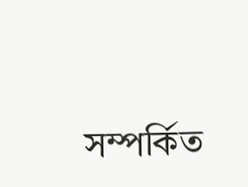সম্পর্কিত